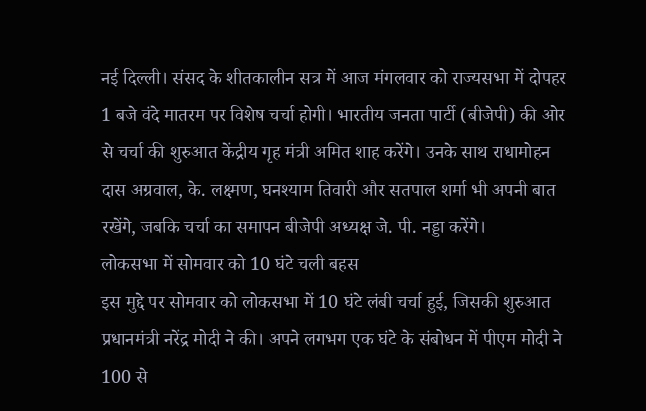नई दिल्ली। संसद के शीतकालीन सत्र में आज मंगलवार को राज्यसभा में दोपहर 1 बजे वंदे मातरम पर विशेष चर्चा होगी। भारतीय जनता पार्टी (बीजेपी) की ओर से चर्चा की शुरुआत केंद्रीय गृह मंत्री अमित शाह करेंगे। उनके साथ राधामोहन दास अग्रवाल, के. लक्ष्मण, घनश्याम तिवारी और सतपाल शर्मा भी अपनी बात रखेंगे, जबकि चर्चा का समापन बीजेपी अध्यक्ष जे. पी. नड्डा करेंगे।
लोकसभा में सोमवार को 10 घंटे चली बहस
इस मुद्दे पर सोमवार को लोकसभा में 10 घंटे लंबी चर्चा हुई, जिसकी शुरुआत प्रधानमंत्री नरेंद्र मोदी ने की। अपने लगभग एक घंटे के संबोधन में पीएम मोदी ने 100 से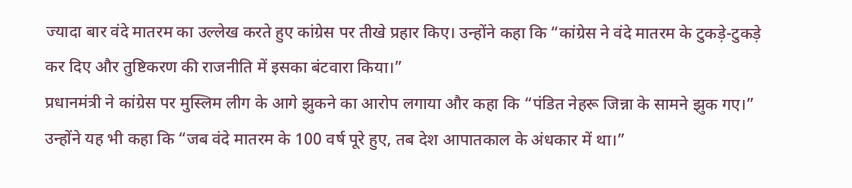ज्यादा बार वंदे मातरम का उल्लेख करते हुए कांग्रेस पर तीखे प्रहार किए। उन्होंने कहा कि “कांग्रेस ने वंदे मातरम के टुकड़े-टुकड़े कर दिए और तुष्टिकरण की राजनीति में इसका बंटवारा किया।”
प्रधानमंत्री ने कांग्रेस पर मुस्लिम लीग के आगे झुकने का आरोप लगाया और कहा कि “पंडित नेहरू जिन्ना के सामने झुक गए।” उन्होंने यह भी कहा कि “जब वंदे मातरम के 100 वर्ष पूरे हुए, तब देश आपातकाल के अंधकार में था।”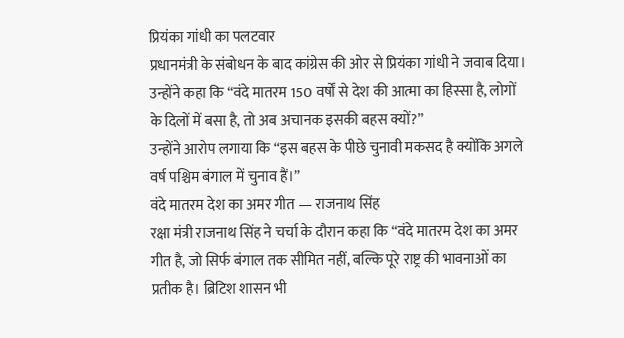प्रियंका गांधी का पलटवार
प्रधानमंत्री के संबोधन के बाद कांग्रेस की ओर से प्रियंका गांधी ने जवाब दिया। उन्होंने कहा कि “वंदे मातरम 150 वर्षों से देश की आत्मा का हिस्सा है, लोगों के दिलों में बसा है, तो अब अचानक इसकी बहस क्यों?”
उन्होंने आरोप लगाया कि “इस बहस के पीछे चुनावी मकसद है क्योंकि अगले वर्ष पश्चिम बंगाल में चुनाव हैं।”
वंदे मातरम देश का अमर गीत — राजनाथ सिंह
रक्षा मंत्री राजनाथ सिंह ने चर्चा के दौरान कहा कि “वंदे मातरम देश का अमर गीत है, जो सिर्फ बंगाल तक सीमित नहीं, बल्कि पूरे राष्ट्र की भावनाओं का प्रतीक है। ब्रिटिश शासन भी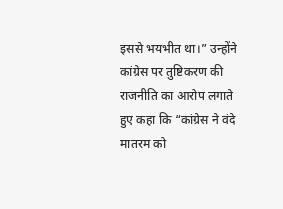इससे भयभीत था।” उन्होंने कांग्रेस पर तुष्टिकरण की राजनीति का आरोप लगाते हुए कहा कि “कांग्रेस ने वंदे मातरम को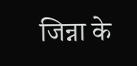जिन्ना के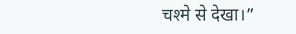चश्मे से देखा।”